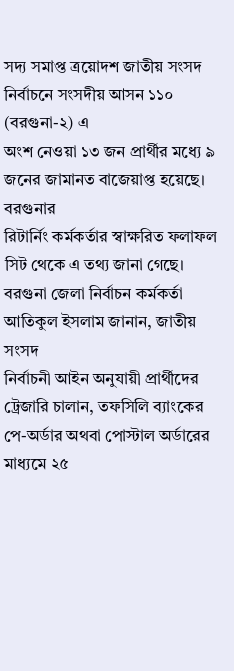সদ্য সমাপ্ত ত্রয়োদশ জাতীয় সংসদ নির্বাচনে সংসদীয় আসন ১১০ (বরগুনা-২) এ
অংশ নেওয়া ১৩ জন প্রার্থীর মধ্যে ৯ জনের জামানত বাজেয়াপ্ত হয়েছে। বরগুনার
রিটার্নিং কর্মকর্তার স্বাক্ষরিত ফলাফল সিট থেকে এ তথ্য জানা গেছে।
বরগুনা জেলা নির্বাচন কর্মকর্তা আতিকুল ইসলাম জানান, জাতীয় সংসদ
নির্বাচনী আইন অনুযায়ী প্রার্থীদের ট্রেজারি চালান, তফসিলি ব্যাংকের
পে-অর্ডার অথবা পোস্টাল অর্ডারের মাধ্যমে ২৫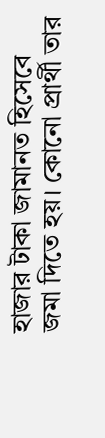হাজার টাকা জামানত হিসেবে
জমা দিতে হয়। কোনো প্রার্থী তার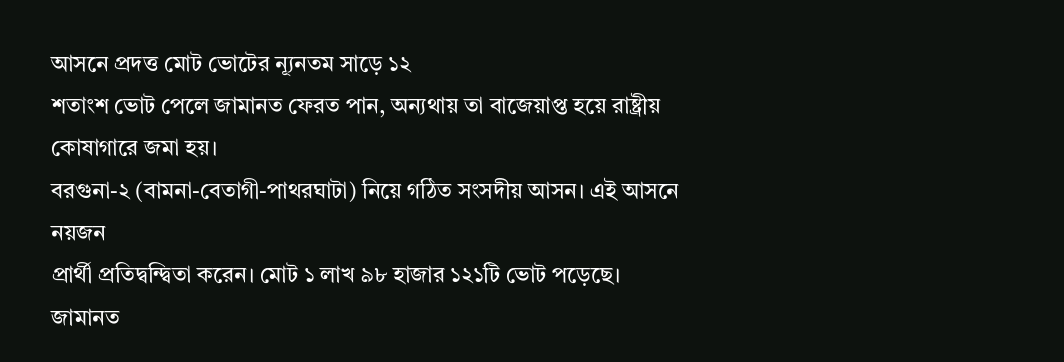আসনে প্রদত্ত মোট ভোটের ন্যূনতম সাড়ে ১২
শতাংশ ভোট পেলে জামানত ফেরত পান, অন্যথায় তা বাজেয়াপ্ত হয়ে রাষ্ট্রীয়
কোষাগারে জমা হয়।
বরগুনা-২ (বামনা-বেতাগী-পাথরঘাটা) নিয়ে গঠিত সংসদীয় আসন। এই আসনে নয়জন
প্রার্থী প্রতিদ্বন্দ্বিতা করেন। মোট ১ লাখ ৯৮ হাজার ১২১টি ভোট পড়েছে।
জামানত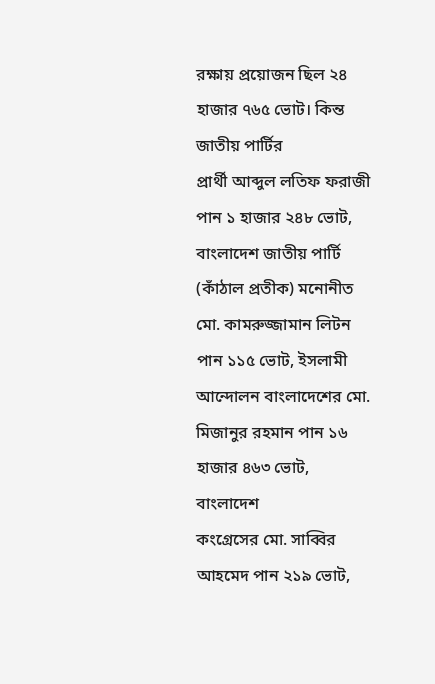রক্ষায় প্রয়োজন ছিল ২৪ হাজার ৭৬৫ ভোট। কিন্ত জাতীয় পার্টির
প্রার্থী আব্দুল লতিফ ফরাজী পান ১ হাজার ২৪৮ ভোট, বাংলাদেশ জাতীয় পার্টি
(কাঁঠাল প্রতীক) মনোনীত মো. কামরুজ্জামান লিটন পান ১১৫ ভোট, ইসলামী
আন্দোলন বাংলাদেশের মো. মিজানুর রহমান পান ১৬ হাজার ৪৬৩ ভোট, বাংলাদেশ
কংগ্রেসের মো. সাব্বির আহমেদ পান ২১৯ ভোট,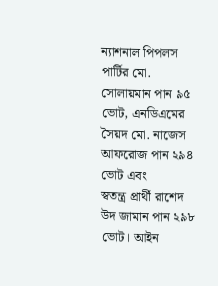ন্যাশনাল পিপলস পার্টির মো.
সোলায়মান পান ৯৫ ভোট, এনডিএমের সৈয়দ মো. নাজেস আফরোজ পান ২৯৪ ভোট এবং
স্বতন্ত্র প্রার্থী রাশেদ উদ জামান পান ২৯৮ ভোট। আইন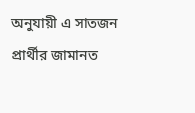অনুযায়ী এ সাতজন
প্রার্থীর জামানত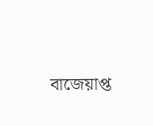বাজেয়াপ্ত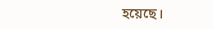হয়েছে।